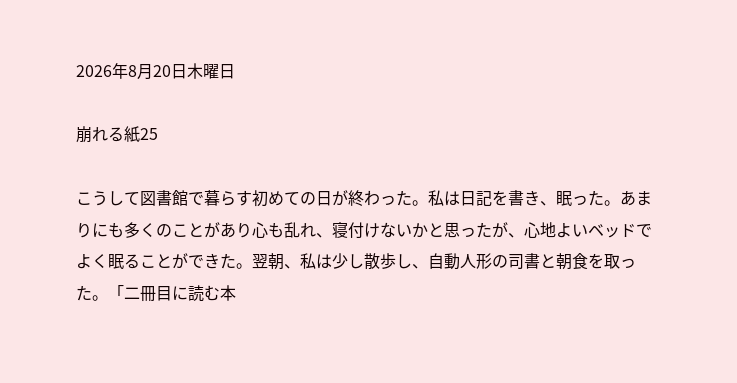2026年8月20日木曜日

崩れる紙25

こうして図書館で暮らす初めての日が終わった。私は日記を書き、眠った。あまりにも多くのことがあり心も乱れ、寝付けないかと思ったが、心地よいベッドでよく眠ることができた。翌朝、私は少し散歩し、自動人形の司書と朝食を取った。「二冊目に読む本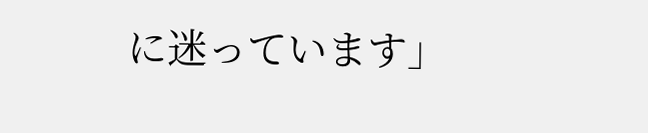に迷っています」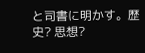と司書に明かす。歴史? 思想?